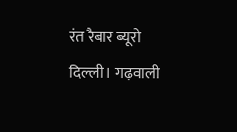रंत रैबार ब्यूरो
दिल्ली। गढ़वाली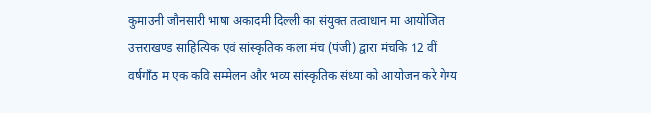कुमाउनी जौनसारी भाषा अकादमी दिल्ली का संयुक्त तत्वाधान मा आयोजित उत्तराखण्ड साहित्यिक एवं सांस्कृतिक कला मंच (पंजी) द्वारा मंचकि 12 वीं वर्षगाँठ म एक कवि सम्मेलन और भव्य सांस्कृतिक संध्या को आयोजन करे गेग्य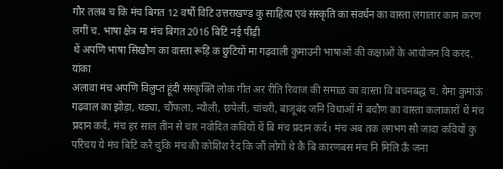गौर तलब च कि मंच बिगत 12 वर्षों विटि उत्तराखण्ड कु साहित्य एवं संस्कृति का संवर्धन का वास्ता लगातार काम करण लगीं च. भाषा क्षेत्र मा मंच बिगत 2016 बिटि नई पीढ़ी
थें अपणि भाषा सिखौण का वास्ता रूड़ि क छुटियों मा गढ़वाली कुमाउनी भाषाओं की कक्षाओं के आयोजन वि करद. यांका
अलावा मंच अपणि विलुप्त हूंदी संस्कृक्ति लोक गीत अर रीति रिवाज की समाळ का वास्ता वि बचनबद्ध च. येमा कुमाऊं
गढ़वाल का झोड़ा, थड्या, चौंफला, न्यौली, छपेली, चांचरी, बाजूबंद जनि विधाओं में बचौण का वास्ता कलाकारों थें मंच प्रदान कर्द, मंच हर साल तीन से चार नवोदित कवियों थें बि मंच प्रदान कर्द। मंच अब तक लगभग सौ जादा कवियों कु परिचय ये मंच बिटि करै चुकि मंच की कोशिश रेंद कि जौं लोगों थे कै बि कारणबस मंच नि मिलि ऊँ जना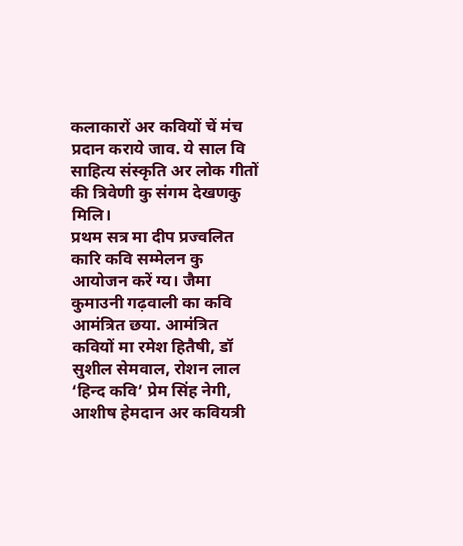कलाकारों अर कवियों चें मंच प्रदान कराये जाव. ये साल वि साहित्य संस्कृति अर लोक गीतों की त्रिवेणी कु संगम देखणकु मिलि।
प्रथम सत्र मा दीप प्रज्वलित कारि कवि सम्मेलन कु आयोजन करें ग्य। जैमा कुमाउनी गढ़वाली का कवि आमंत्रित छया. आमंत्रित कवियों मा रमेश हितैषी, डॉ सुशील सेमवाल, रोशन लाल ‘हिन्द कवि’ प्रेम सिंह नेगी, आशीष हेमदान अर कवियत्री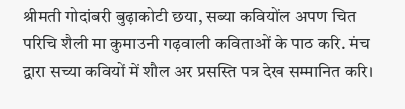श्रीमती गोदांबरी बुढ़ाकोटी छया, सब्या कवियोंल अपण चित परिचि शैली मा कुमाउनी गढ़वाली कविताओं के पाठ करि. मंच द्वारा सच्या कवियों में शौल अर प्रसस्ति पत्र देख सम्मानित करि।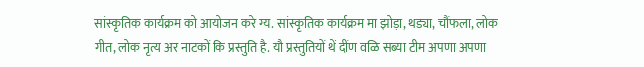सांस्कृतिक कार्यक्रम को आयोजन करे ग्य. सांस्कृतिक कार्यक्रम मा झोड़ा, थड्या, चौंफला, लोक गीत, लोक नृत्य अर नाटकों कि प्रस्तुति है. यौ प्रस्तुतियों थें दींण वळि सब्या टीम अपणा अपणा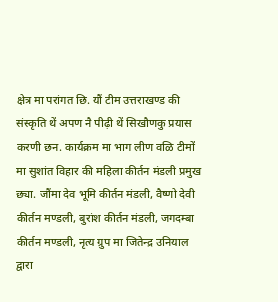क्षेत्र मा परांगत छि. यौं टीम उत्तराखण्ड की संस्कृति थें अपण नै पीढ़ी थें सिखौणकु प्रयास करणी छन. कार्यक्रम मा भाग लीण वळि टीमों मा सुशांत विहार की महिला कीर्तन मंडली प्रमुख छ्या. जौंमा देव भूमि कीर्तन मंडली, वैष्णो देवी कीर्तन मण्डली, बुरांश कीर्तन मंडली, जगदम्बा कीर्तन मण्डली, नृत्य ग्रुप मा जितेन्द्र उनियाल द्वारा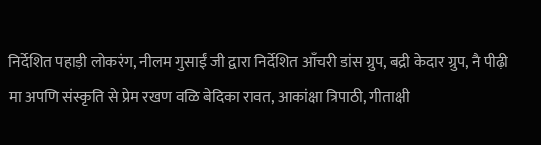निर्देशित पहाड़ी लोकरंग, नीलम गुसाईं जी द्वारा निर्देशित आँचरी डांस ग्रुप, बद्री केदार ग्रुप, नै पीढ़ी मा अपणि संस्कृति से प्रेम रखण वळि बेदिका रावत, आकांक्षा त्रिपाठी, गीताक्षी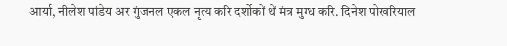आर्या, नीलेश पांडेय अर गुंजनल एकल नृत्य करि दर्शोकों थें मंत्र मुग्ध करि. दिनेश पोखरियाल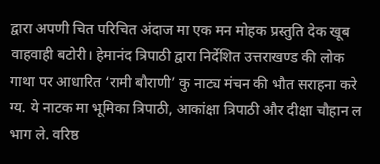द्वारा अपणी चित परिचित अंदाज मा एक मन मोहक प्रस्तुति देक खूब वाहवाही बटोरी। हेमानंद त्रिपाठी द्वारा निर्देशित उत्तराखण्ड की लोक गाथा पर आधारित ‘रामी बौराणी’ कु नाट्य मंचन की भौत सराहना करे ग्य. ये नाटक मा भूमिका त्रिपाठी, आकांक्षा त्रिपाठी और दीक्षा चौहान ल भाग ले. वरिष्ठ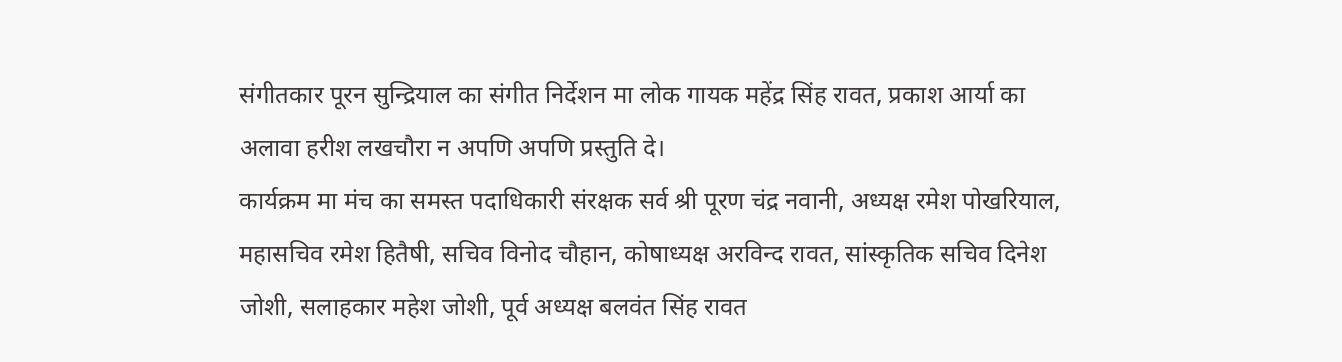संगीतकार पूरन सुन्द्रियाल का संगीत निर्देशन मा लोक गायक महेंद्र सिंह रावत, प्रकाश आर्या का अलावा हरीश लखचौरा न अपणि अपणि प्रस्तुति दे।
कार्यक्रम मा मंच का समस्त पदाधिकारी संरक्षक सर्व श्री पूरण चंद्र नवानी, अध्यक्ष रमेश पोखरियाल, महासचिव रमेश हितैषी, सचिव विनोद चौहान, कोषाध्यक्ष अरविन्द रावत, सांस्कृतिक सचिव दिनेश जोशी, सलाहकार महेश जोशी, पूर्व अध्यक्ष बलवंत सिंह रावत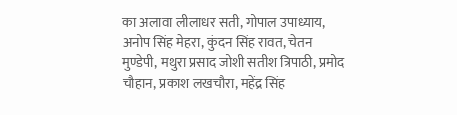का अलावा लीलाधर सती, गोपाल उपाध्याय, अनोप सिंह मेहरा, कुंदन सिंह रावत, चेतन मुण्डेपी, मथुरा प्रसाद जोशी सतीश त्रिपाठी, प्रमोद चौहान, प्रकाश लखचौरा, महेंद्र सिंह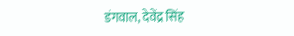डंगवाल, देवेंद्र सिंह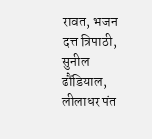रावत, भजन दत्त त्रिपाठी, सुनील ढौंडियाल, लीलाधर पंत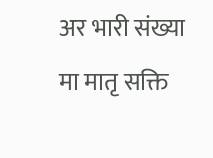अर भारी संख्या मा मातृ सक्ति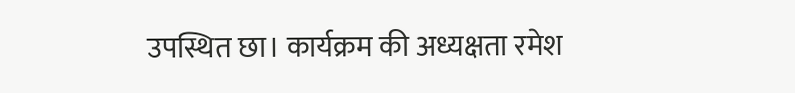उपस्थित छा। कार्यक्रम की अध्यक्षता रमेश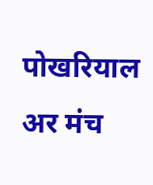पोखरियाल अर मंच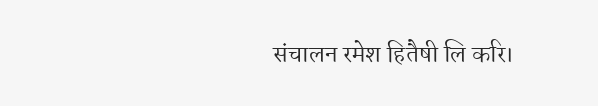संचालन रमेश हितैषी लि करि।